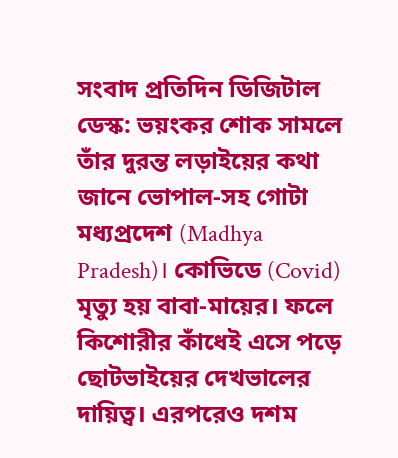সংবাদ প্রতিদিন ডিজিটাল ডেস্ক: ভয়ংকর শোক সামলে তাঁর দুরন্ত লড়াইয়ের কথা জানে ভোপাল-সহ গোটা মধ্যপ্রদেশ (Madhya Pradesh)। কোভিডে (Covid) মৃত্যু হয় বাবা-মায়ের। ফলে কিশোরীর কাঁধেই এসে পড়ে ছোটভাইয়ের দেখভালের দায়িত্ব। এরপরেও দশম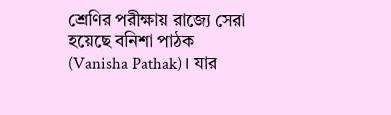শ্রেণির পরীক্ষায় রাজ্যে সেরা হয়েছে বনিশা পাঠক (Vanisha Pathak)। যার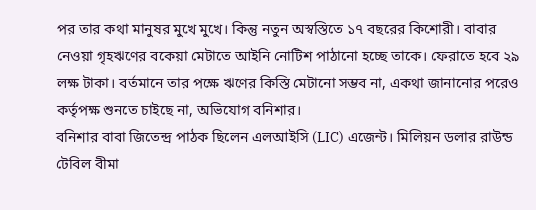পর তার কথা মানুষর মুখে মুখে। কিন্তু নতুন অস্বস্তিতে ১৭ বছরের কিশোরী। বাবার নেওয়া গৃহঋণের বকেয়া মেটাতে আইনি নোটিশ পাঠানো হচ্ছে তাকে। ফেরাতে হবে ২৯ লক্ষ টাকা। বর্তমানে তার পক্ষে ঋণের কিস্তি মেটানো সম্ভব না, একথা জানানোর পরেও কর্তৃপক্ষ শুনতে চাইছে না, অভিযোগ বনিশার।
বনিশার বাবা জিতেন্দ্র পাঠক ছিলেন এলআইসি (LIC) এজেন্ট। মিলিয়ন ডলার রাউন্ড টেবিল বীমা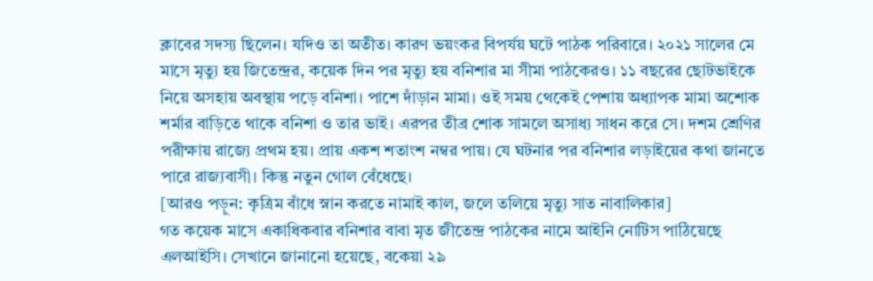ক্লাবের সদস্য ছিলেন। যদিও তা অতীত। কারণ ভয়ংকর বিপর্যয় ঘটে পাঠক পরিবারে। ২০২১ সালের মে মাসে মৃত্যু হয় জিতেন্দ্রর, কয়েক দিন পর মৃত্যু হয় বনিশার মা সীমা পাঠকেরও। ১১ বছরের ছোটভাইকে নিয়ে অসহায় অবস্থায় পড়ে বনিশা। পাশে দাঁড়ান মামা। ওই সময় থেকেই পেশায় অধ্যাপক মামা অশোক শর্মার বাড়িতে থাকে বনিশা ও তার ভাই। এরপর তীব্র শোক সামলে অসাধ্য সাধন করে সে। দশম শ্রেণির পরীক্ষায় রাজ্যে প্রথম হয়। প্রায় একশ শতাংশ নম্বর পায়। যে ঘটনার পর বনিশার লড়াইয়ের কথা জানতে পারে রাজ্যবাসী। কিন্তু নতুন গোল বেঁধেছে।
[আরও পড়ুন: কৃত্রিম বাঁধে স্নান করতে নামাই কাল, জলে তলিয়ে মৃত্যু সাত নাবালিকার]
গত কয়েক মাসে একাধিকবার বনিশার বাবা মৃত জীতেন্দ্র পাঠকের নামে আইনি নোটিস পাঠিয়েছে এলআইসি। সেখানে জানানো হয়েছে, বকেয়া ২৯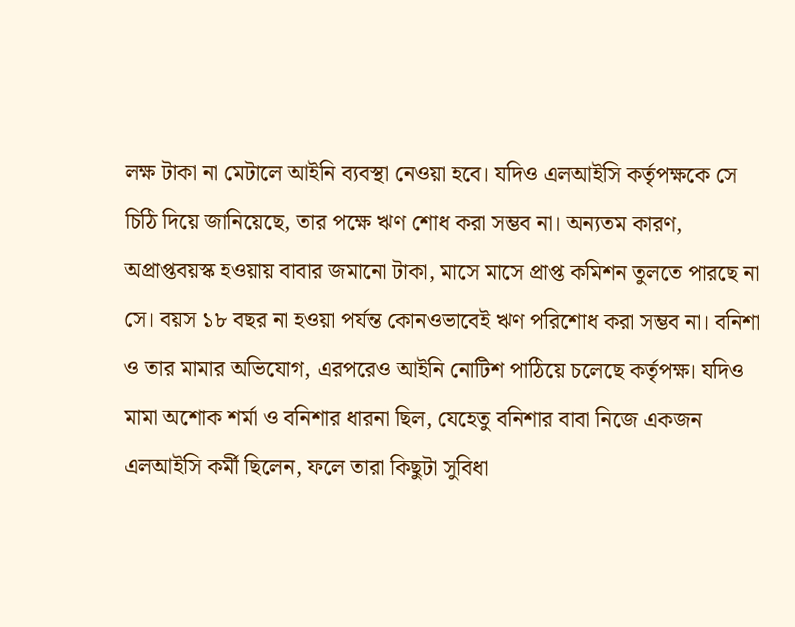লক্ষ টাকা না মেটালে আইনি ব্যবস্থা নেওয়া হবে। যদিও এলআইসি কর্তৃপক্ষকে সে চিঠি দিয়ে জানিয়েছে, তার পক্ষে ঋণ শোধ করা সম্ভব না। অন্যতম কারণ, অপ্রাপ্তবয়স্ক হওয়ায় বাবার জমানো টাকা, মাসে মাসে প্রাপ্ত কমিশন তুলতে পারছে না সে। বয়স ১৮ বছর না হওয়া পর্যন্ত কোনওভাবেই ঋণ পরিশোধ করা সম্ভব না। বনিশা ও তার মামার অভিযোগ, এরপরেও আইনি নোটিশ পাঠিয়ে চলেছে কর্তৃপক্ষ। যদিও মামা অশোক শর্মা ও বনিশার ধারনা ছিল, যেহেতু বনিশার বাবা নিজে একজন এলআইসি কর্মী ছিলেন, ফলে তারা কিছুটা সুবিধা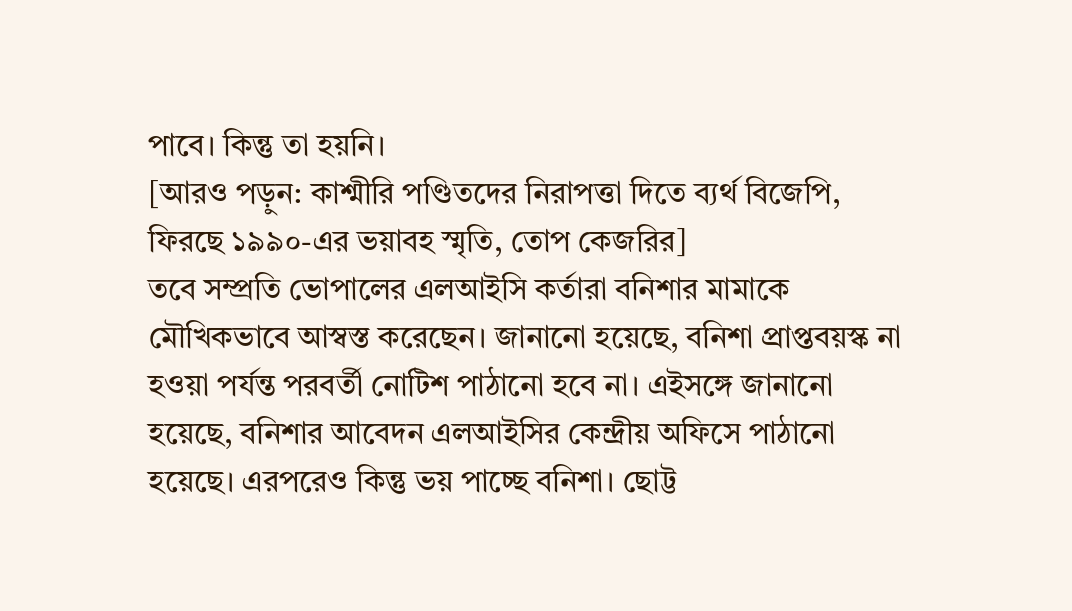পাবে। কিন্তু তা হয়নি।
[আরও পড়ুন: কাশ্মীরি পণ্ডিতদের নিরাপত্তা দিতে ব্যর্থ বিজেপি, ফিরছে ১৯৯০-এর ভয়াবহ স্মৃতি, তোপ কেজরির]
তবে সম্প্রতি ভোপালের এলআইসি কর্তারা বনিশার মামাকে মৌখিকভাবে আস্বস্ত করেছেন। জানানো হয়েছে, বনিশা প্রাপ্তবয়স্ক না হওয়া পর্যন্ত পরবর্তী নোটিশ পাঠানো হবে না। এইসঙ্গে জানানো হয়েছে, বনিশার আবেদন এলআইসির কেন্দ্রীয় অফিসে পাঠানো হয়েছে। এরপরেও কিন্তু ভয় পাচ্ছে বনিশা। ছোট্ট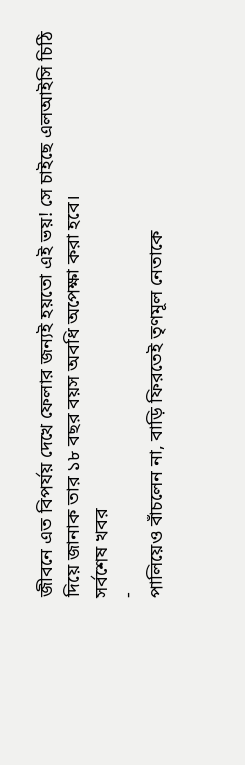জীবনে এত বিপর্যয় দেখে ফেলার জন্যই হয়তো এই ভয়! সে চাইছে এলআইসি চিঠি দিয়ে জানাক তার ১৮ বছর বয়স অবধি অপেক্ষা করা হবে।
সর্বশেষ খবর
-
পালিয়েও বাঁচলেন না, বাড়ি ফিরতেই তৃণমূল নেতাকে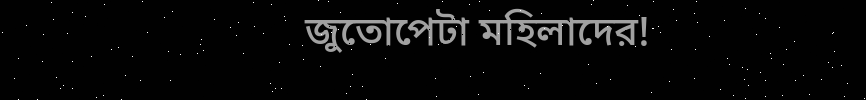জুতোপেটা মহিলাদের!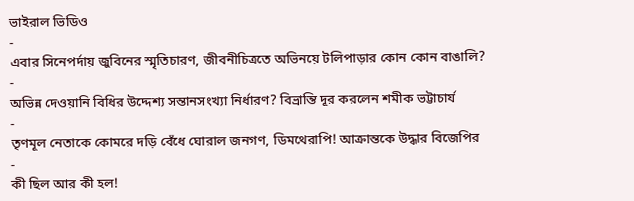ভাইরাল ভিডিও
-
এবার সিনেপর্দায় জুবিনের স্মৃতিচারণ, জীবনীচিত্রতে অভিনয়ে টলিপাড়ার কোন কোন বাঙালি?
-
অভিন্ন দেওয়ানি বিধির উদ্দেশ্য সন্তানসংখ্যা নির্ধারণ? বিভ্রান্তি দূর করলেন শমীক ভট্টাচার্য
-
তৃণমূল নেতাকে কোমরে দড়ি বেঁধে ঘোরাল জনগণ, ডিমথেরাপি! আক্রান্তকে উদ্ধার বিজেপির
-
কী ছিল আর কী হল!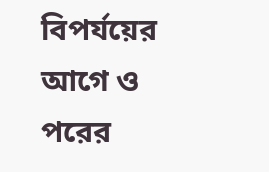বিপর্যয়ের আগে ও পরের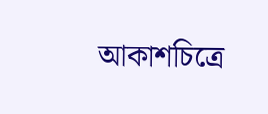আকাশচিত্রে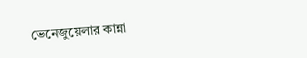ভেনেজুয়েলার কান্না